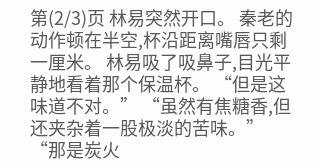第(2/3)页 林易突然开口。 秦老的动作顿在半空,杯沿距离嘴唇只剩一厘米。 林易吸了吸鼻子,目光平静地看着那个保温杯。 “但是这味道不对。” “虽然有焦糖香,但还夹杂着一股极淡的苦味。” “那是炭火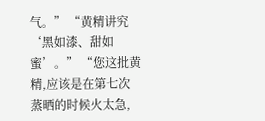气。” “黄精讲究‘黑如漆、甜如蜜’。” “您这批黄精,应该是在第七次蒸晒的时候火太急,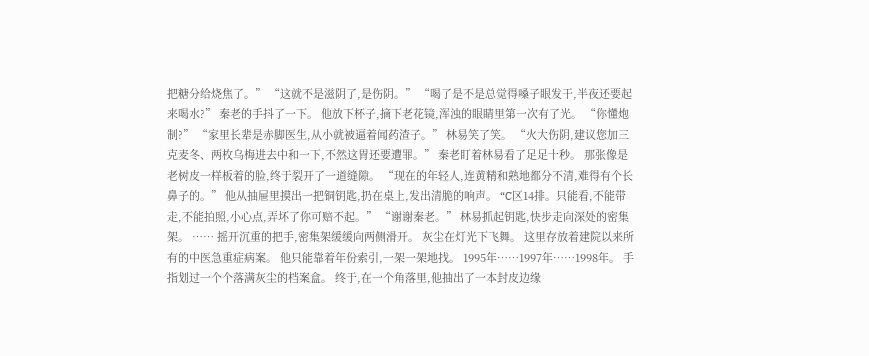把糖分给烧焦了。” “这就不是滋阴了,是伤阴。” “喝了是不是总觉得嗓子眼发干,半夜还要起来喝水?” 秦老的手抖了一下。 他放下杯子,摘下老花镜,浑浊的眼睛里第一次有了光。 “你懂炮制?” “家里长辈是赤脚医生,从小就被逼着闻药渣子。” 林易笑了笑。 “火大伤阴,建议您加三克麦冬、两枚乌梅进去中和一下,不然这胃还要遭罪。” 秦老盯着林易看了足足十秒。 那张像是老树皮一样板着的脸,终于裂开了一道缝隙。 “现在的年轻人,连黄精和熟地都分不清,难得有个长鼻子的。” 他从抽屉里摸出一把铜钥匙,扔在桌上,发出清脆的响声。 “C区14排。只能看,不能带走,不能拍照,小心点,弄坏了你可赔不起。” “谢谢秦老。” 林易抓起钥匙,快步走向深处的密集架。 …… 摇开沉重的把手,密集架缓缓向两侧滑开。 灰尘在灯光下飞舞。 这里存放着建院以来所有的中医急重症病案。 他只能靠着年份索引,一架一架地找。 1995年……1997年……1998年。 手指划过一个个落满灰尘的档案盒。 终于,在一个角落里,他抽出了一本封皮边缘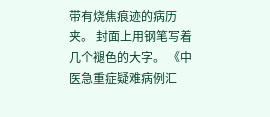带有烧焦痕迹的病历夹。 封面上用钢笔写着几个褪色的大字。 《中医急重症疑难病例汇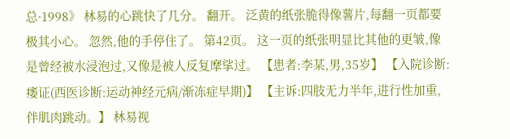总·1998》 林易的心跳快了几分。 翻开。 泛黄的纸张脆得像薯片,每翻一页都要极其小心。 忽然,他的手停住了。 第42页。 这一页的纸张明显比其他的更皱,像是曾经被水浸泡过,又像是被人反复摩挲过。 【患者:李某,男,35岁】 【入院诊断:痿证(西医诊断:运动神经元病/渐冻症早期)】 【主诉:四肢无力半年,进行性加重,伴肌肉跳动。】 林易视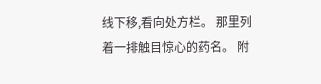线下移,看向处方栏。 那里列着一排触目惊心的药名。 附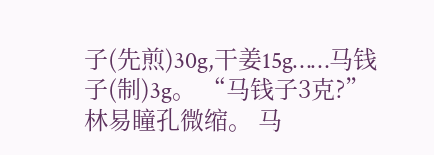子(先煎)30g,干姜15g……马钱子(制)3g。 “马钱子3克?” 林易瞳孔微缩。 马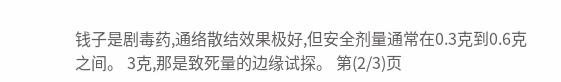钱子是剧毒药,通络散结效果极好,但安全剂量通常在0.3克到0.6克之间。 3克,那是致死量的边缘试探。 第(2/3)页